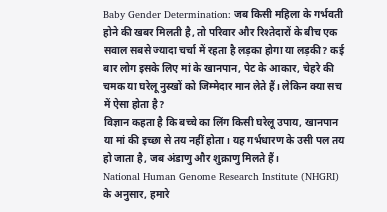Baby Gender Determination: जब किसी महिला के गर्भवती होने की खबर मिलती है, तो परिवार और रिश्तेदारों के बीच एक सवाल सबसे ज्यादा चर्चा में रहता है लड़का होगा या लड़की? कई बार लोग इसके लिए मां के खानपान, पेट के आकार, चेहरे की चमक या घरेलू नुस्खों को जिम्मेदार मान लेते हैं। लेकिन क्या सच में ऐसा होता है?
विज्ञान कहता है कि बच्चे का लिंग किसी घरेलू उपाय, खानपान या मां की इच्छा से तय नहीं होता। यह गर्भधारण के उसी पल तय हो जाता है, जब अंडाणु और शुक्राणु मिलते हैं।
National Human Genome Research Institute (NHGRI) के अनुसार, हमारे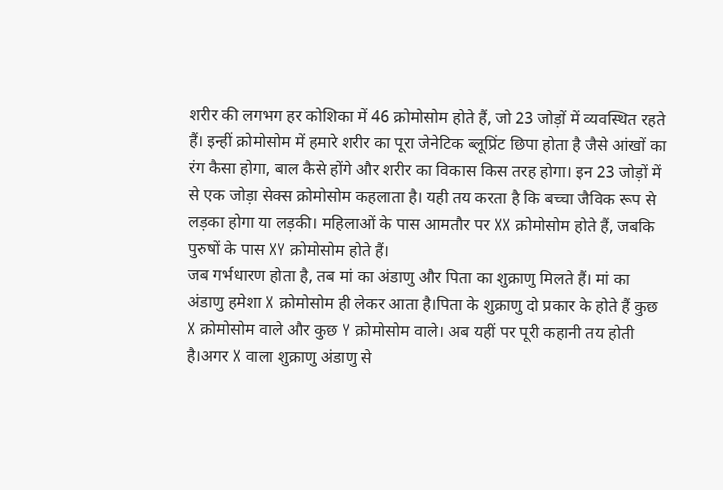शरीर की लगभग हर कोशिका में 46 क्रोमोसोम होते हैं, जो 23 जोड़ों में व्यवस्थित रहते हैं। इन्हीं क्रोमोसोम में हमारे शरीर का पूरा जेनेटिक ब्लूप्रिंट छिपा होता है जैसे आंखों का रंग कैसा होगा, बाल कैसे होंगे और शरीर का विकास किस तरह होगा। इन 23 जोड़ों में से एक जोड़ा सेक्स क्रोमोसोम कहलाता है। यही तय करता है कि बच्चा जैविक रूप से लड़का होगा या लड़की। महिलाओं के पास आमतौर पर XX क्रोमोसोम होते हैं, जबकि पुरुषों के पास XY क्रोमोसोम होते हैं।
जब गर्भधारण होता है, तब मां का अंडाणु और पिता का शुक्राणु मिलते हैं। मां का अंडाणु हमेशा X क्रोमोसोम ही लेकर आता है।पिता के शुक्राणु दो प्रकार के होते हैं कुछ X क्रोमोसोम वाले और कुछ Y क्रोमोसोम वाले। अब यहीं पर पूरी कहानी तय होती है।अगर X वाला शुक्राणु अंडाणु से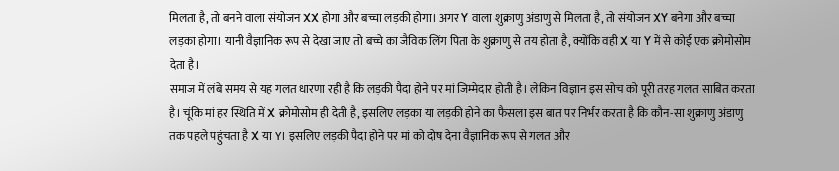मिलता है, तो बनने वाला संयोजन XX होगा और बच्चा लड़की होगा। अगर Y वाला शुक्राणु अंडाणु से मिलता है, तो संयोजन XY बनेगा और बच्चा लड़का होगा। यानी वैज्ञानिक रूप से देखा जाए तो बच्चे का जैविक लिंग पिता के शुक्राणु से तय होता है, क्योंकि वही X या Y में से कोई एक क्रोमोसोम देता है।
समाज में लंबे समय से यह गलत धारणा रही है कि लड़की पैदा होने पर मां जिम्मेदार होती है। लेकिन विज्ञान इस सोच को पूरी तरह गलत साबित करता है। चूंकि मां हर स्थिति में X क्रोमोसोम ही देती है, इसलिए लड़का या लड़की होने का फैसला इस बात पर निर्भर करता है कि कौन-सा शुक्राणु अंडाणु तक पहले पहुंचता है X या Y। इसलिए लड़की पैदा होने पर मां को दोष देना वैज्ञानिक रूप से गलत और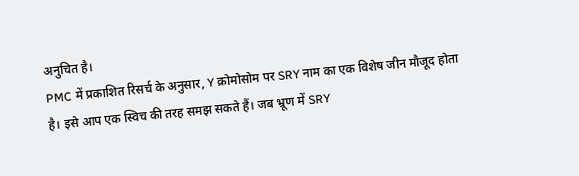अनुचित है।
PMC में प्रकाशित रिसर्च के अनुसार, Y क्रोमोसोम पर SRY नाम का एक विशेष जीन मौजूद होता है। इसे आप एक स्विच की तरह समझ सकते हैं। जब भ्रूण में SRY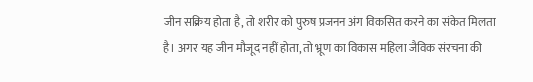जीन सक्रिय होता है, तो शरीर को पुरुष प्रजनन अंग विकसित करने का संकेत मिलता है। अगर यह जीन मौजूद नहीं होता, तो भ्रूण का विकास महिला जैविक संरचना की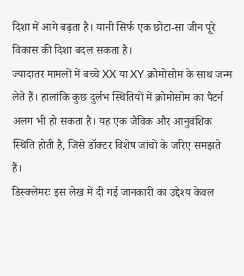दिशा में आगे बढ़ता है। यानी सिर्फ एक छोटा-सा जीन पूरे विकास की दिशा बदल सकता है।
ज्यादातर मामलों में बच्चे XX या XY क्रोमोसोम के साथ जन्म लेते हैं। हालांकि कुछ दुर्लभ स्थितियों में क्रोमोसोम का पैटर्न अलग भी हो सकता है। यह एक जैविक और आनुवंशिक स्थिति होती है, जिसे डॉक्टर विशेष जांचों के जरिए समझते हैं।
डिस्क्लेमरः इस लेख में दी गई जानकारी का उद्देश्य केवल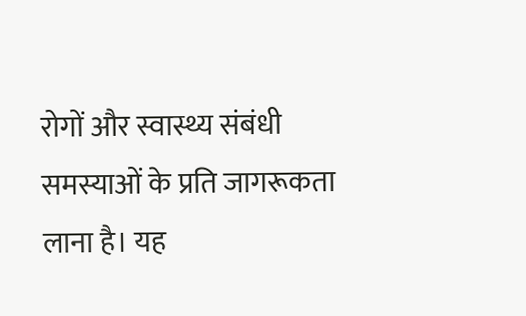रोगों और स्वास्थ्य संबंधी समस्याओं के प्रति जागरूकता लाना है। यह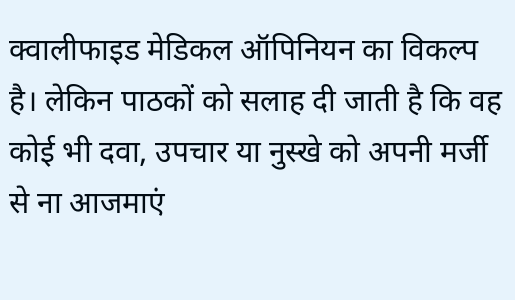क्वालीफाइड मेडिकल ऑपिनियन का विकल्प है। लेकिन पाठकों को सलाह दी जाती है कि वह कोई भी दवा, उपचार या नुस्खे को अपनी मर्जी से ना आजमाएं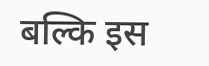बल्कि इस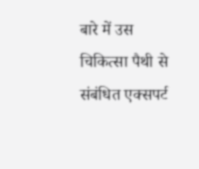बारे में उस चिकित्सा पैथी से संबंधित एक्सपर्ट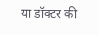या डॉक्टर की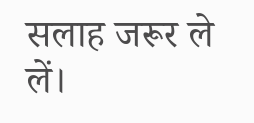सलाह जरूर ले लें।